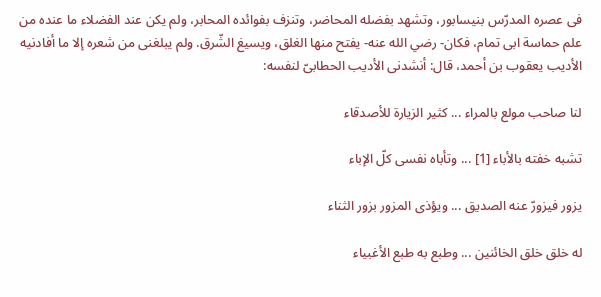فى عصره المدرّس بنيسابور، وتشهد بفضله المحاضر، وتنزف بفوائده المحابر، ولم يكن عند الفضلاء ما عنده من علم حماسة ابى تمام، فكان- رضي الله عنه- يفتح منها الغلق، ويسيغ الشّرق. ولم يبلغنى من شعره إلا ما أفادنيه الأديب يعقوب بن أحمد، قال: أنشدنى الأديب الحطابىّ لنفسه:

لنا صاحب مولع بالمراء ... كثير الزيارة للأصدقاء

تشبه خفته بالأباء [1] ... وتأباه نفسى كلّ الإباء

يزور فيزورّ عنه الصديق ... ويؤذى المزور بزور الثناء

له خلق خلق الخائنين ... وطبع به طبع الأغبياء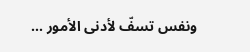ونفس تسفّ لأدنى الأمور ...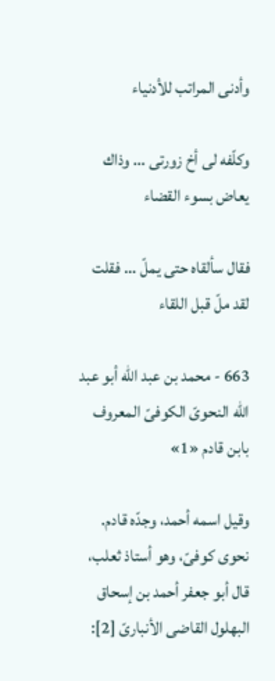وأدنى المراتب للأدنياء

وكلّفه لى أخ زورتى ... وذاك يعاض بسوء القضاء

فقال سألقاه حتى يملّ ... فقلت لقد ملّ قبل اللقاء

663 - محمد بن عبد الله أبو عبد الله النحوىّ الكوفىّ المعروف بابن قادم «1»

وقيل اسمه أحمد، وجدّه قادم. نحوى كوفىّ، وهو أستاذ ثعلب، قال أبو جعفر أحمد بن إسحاق البهلول القاضى الأنبارىّ [2]: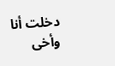دخلت أنا وأخى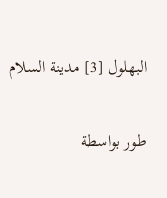البهلول [3] مدينة السلام

طور بواسطة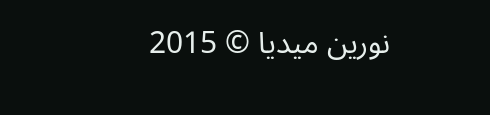نورين ميديا © 2015